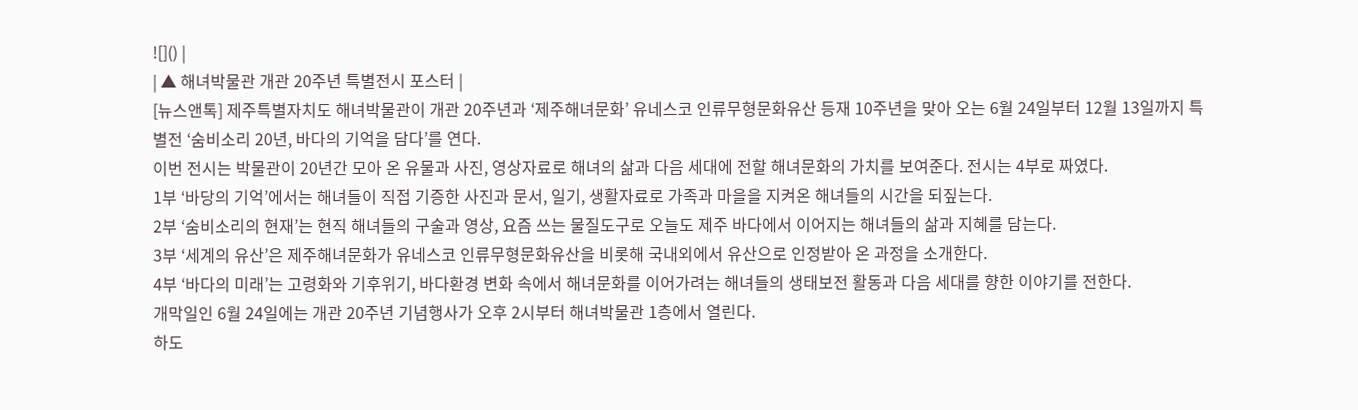![]() |
| ▲ 해녀박물관 개관 20주년 특별전시 포스터 |
[뉴스앤톡] 제주특별자치도 해녀박물관이 개관 20주년과 ‘제주해녀문화’ 유네스코 인류무형문화유산 등재 10주년을 맞아 오는 6월 24일부터 12월 13일까지 특별전 ‘숨비소리 20년, 바다의 기억을 담다’를 연다.
이번 전시는 박물관이 20년간 모아 온 유물과 사진, 영상자료로 해녀의 삶과 다음 세대에 전할 해녀문화의 가치를 보여준다. 전시는 4부로 짜였다.
1부 ‘바당의 기억’에서는 해녀들이 직접 기증한 사진과 문서, 일기, 생활자료로 가족과 마을을 지켜온 해녀들의 시간을 되짚는다.
2부 ‘숨비소리의 현재’는 현직 해녀들의 구술과 영상, 요즘 쓰는 물질도구로 오늘도 제주 바다에서 이어지는 해녀들의 삶과 지혜를 담는다.
3부 ‘세계의 유산’은 제주해녀문화가 유네스코 인류무형문화유산을 비롯해 국내외에서 유산으로 인정받아 온 과정을 소개한다.
4부 ‘바다의 미래’는 고령화와 기후위기, 바다환경 변화 속에서 해녀문화를 이어가려는 해녀들의 생태보전 활동과 다음 세대를 향한 이야기를 전한다.
개막일인 6월 24일에는 개관 20주년 기념행사가 오후 2시부터 해녀박물관 1층에서 열린다.
하도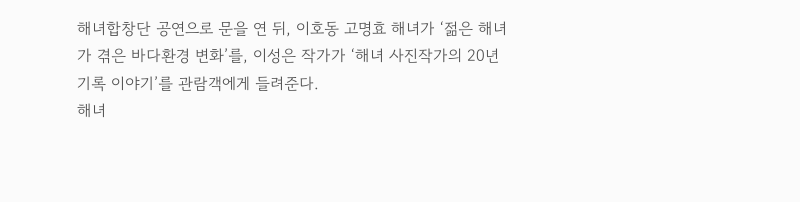해녀합창단 공연으로 문을 연 뒤, 이호동 고명효 해녀가 ‘젊은 해녀가 겪은 바다환경 변화’를, 이성은 작가가 ‘해녀 사진작가의 20년 기록 이야기’를 관람객에게 들려준다.
해녀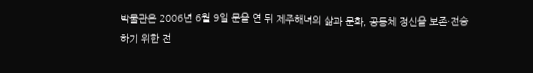박물관은 2006년 6월 9일 문을 연 뒤 제주해녀의 삶과 문화, 공동체 정신을 보존·전승하기 위한 전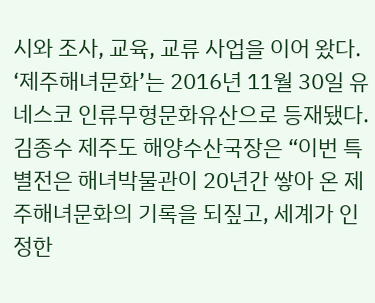시와 조사, 교육, 교류 사업을 이어 왔다. ‘제주해녀문화’는 2016년 11월 30일 유네스코 인류무형문화유산으로 등재됐다.
김종수 제주도 해양수산국장은 “이번 특별전은 해녀박물관이 20년간 쌓아 온 제주해녀문화의 기록을 되짚고, 세계가 인정한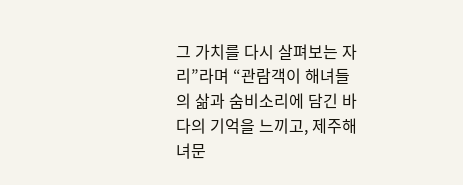그 가치를 다시 살펴보는 자리”라며 “관람객이 해녀들의 삶과 숨비소리에 담긴 바다의 기억을 느끼고, 제주해녀문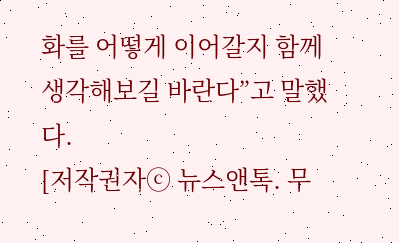화를 어떻게 이어갈지 함께 생각해보길 바란다”고 말했다.
[저작권자ⓒ 뉴스앤톡. 무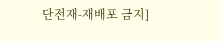단전재-재배포 금지]